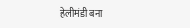हेलीमंडी बना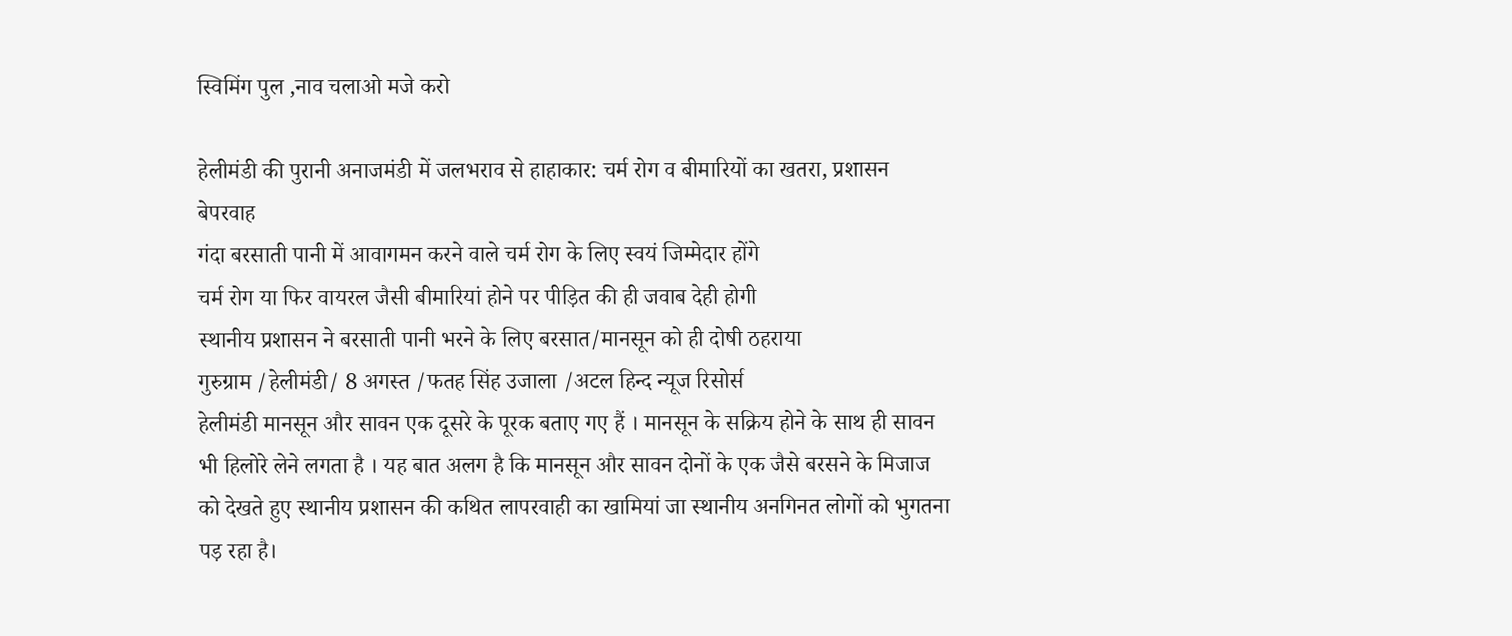स्विमिंग पुल ,नाव चलाओ मजे करो

हेलीमंडी की पुरानी अनाजमंडी में जलभराव से हाहाकार: चर्म रोग व बीमारियों का खतरा, प्रशासन बेपरवाह
गंदा बरसाती पानी में आवागमन करने वाले चर्म रोग के लिए स्वयं जिम्मेदार होंगे
चर्म रोग या फिर वायरल जैसी बीमारियां होने पर पीड़ित की ही जवाब देही होगी
स्थानीय प्रशासन ने बरसाती पानी भरने के लिए बरसात/मानसून को ही दोषी ठहराया
गुरुग्राम /हेलीमंडी/ 8 अगस्त /फतह सिंह उजाला /अटल हिन्द न्यूज रिसोर्स
हेलीमंडी मानसून और सावन एक दूसरे के पूरक बताए गए हैं । मानसून के सक्रिय होने के साथ ही सावन भी हिलोरे लेने लगता है । यह बात अलग है कि मानसून और सावन दोनों के एक जैसे बरसने के मिजाज को देखते हुए स्थानीय प्रशासन की कथित लापरवाही का खामियां जा स्थानीय अनगिनत लोगों को भुगतना पड़ रहा है।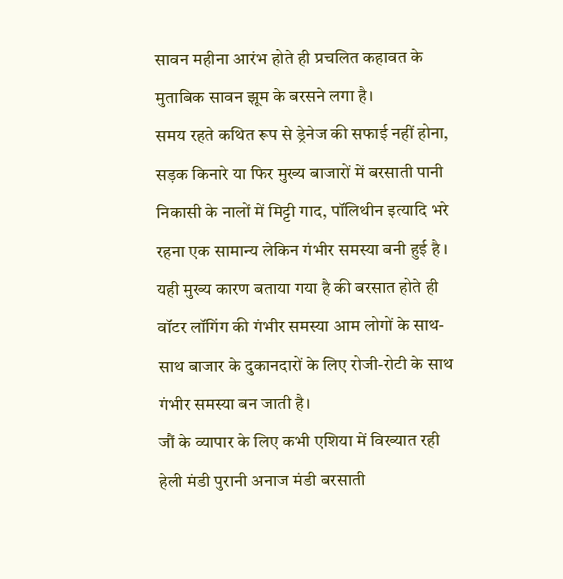सावन महीना आरंभ होते ही प्रचलित कहावत के मुताबिक सावन झूम के बरसने लगा है।
समय रहते कथित रूप से ड्रेनेज की सफाई नहीं होना, सड़क किनारे या फिर मुख्य बाजारों में बरसाती पानी निकासी के नालों में मिट्टी गाद, पॉलिथीन इत्यादि भरे रहना एक सामान्य लेकिन गंभीर समस्या बनी हुई है । यही मुख्य कारण बताया गया है की बरसात होते ही वॉटर लॉगिंग की गंभीर समस्या आम लोगों के साथ-साथ बाजार के दुकानदारों के लिए रोजी-रोटी के साथ गंभीर समस्या बन जाती है।
जौं के व्यापार के लिए कभी एशिया में विख्यात रही हेली मंडी पुरानी अनाज मंडी बरसाती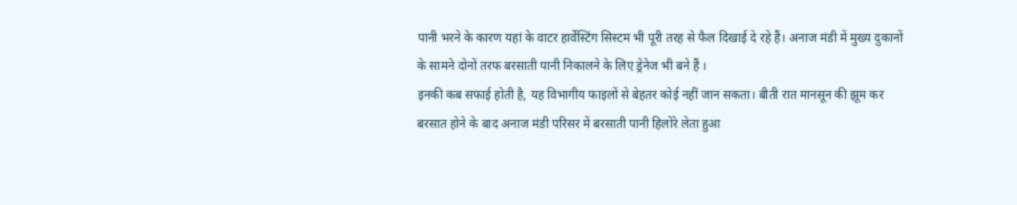पानी भरने के कारण यहां के वाटर हार्वेस्टिंग सिस्टम भी पूरी तरह से फैल दिखाई दे रहे हैं। अनाज मंडी में मुख्य दुकानों के सामने दोनों तरफ बरसाती पानी निकालने के लिए ड्रेनेज भी बने हैं ।
इनकी कब सफाई होती है, यह विभागीय फाइलों से बेहतर कोई नहीं जान सकता। बीती रात मानसून की झूम कर बरसात होने के बाद अनाज मंडी परिसर में बरसाती पानी हिलोरे लेता हुआ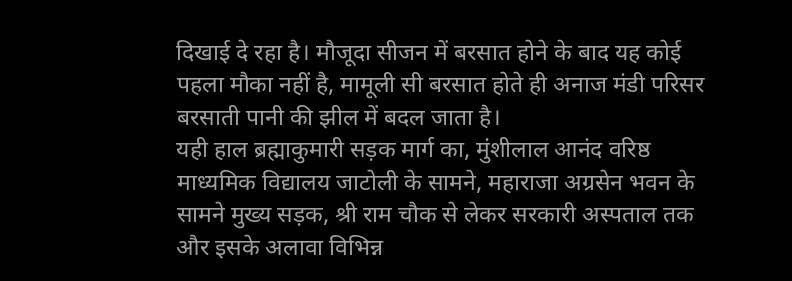दिखाई दे रहा है। मौजूदा सीजन में बरसात होने के बाद यह कोई पहला मौका नहीं है, मामूली सी बरसात होते ही अनाज मंडी परिसर बरसाती पानी की झील में बदल जाता है।
यही हाल ब्रह्माकुमारी सड़क मार्ग का, मुंशीलाल आनंद वरिष्ठ माध्यमिक विद्यालय जाटोली के सामने, महाराजा अग्रसेन भवन के सामने मुख्य सड़क, श्री राम चौक से लेकर सरकारी अस्पताल तक और इसके अलावा विभिन्न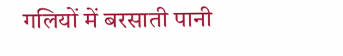गलियों में बरसाती पानी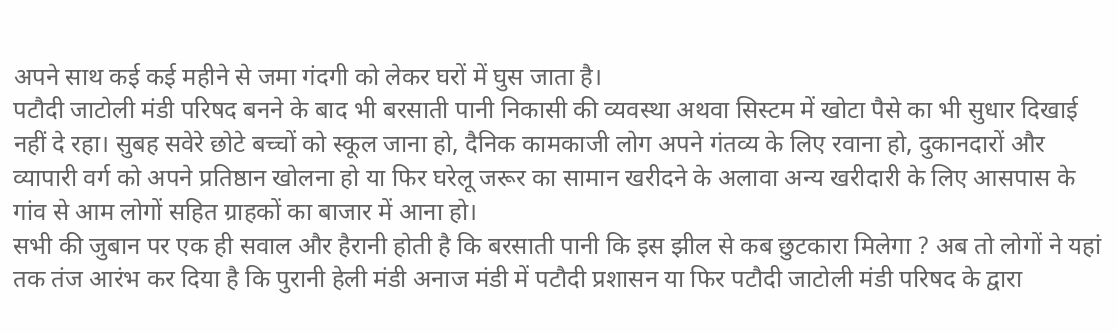अपने साथ कई कई महीने से जमा गंदगी को लेकर घरों में घुस जाता है।
पटौदी जाटोली मंडी परिषद बनने के बाद भी बरसाती पानी निकासी की व्यवस्था अथवा सिस्टम में खोटा पैसे का भी सुधार दिखाई नहीं दे रहा। सुबह सवेरे छोटे बच्चों को स्कूल जाना हो, दैनिक कामकाजी लोग अपने गंतव्य के लिए रवाना हो, दुकानदारों और व्यापारी वर्ग को अपने प्रतिष्ठान खोलना हो या फिर घरेलू जरूर का सामान खरीदने के अलावा अन्य खरीदारी के लिए आसपास के गांव से आम लोगों सहित ग्राहकों का बाजार में आना हो।
सभी की जुबान पर एक ही सवाल और हैरानी होती है कि बरसाती पानी कि इस झील से कब छुटकारा मिलेगा ? अब तो लोगों ने यहां तक तंज आरंभ कर दिया है कि पुरानी हेली मंडी अनाज मंडी में पटौदी प्रशासन या फिर पटौदी जाटोली मंडी परिषद के द्वारा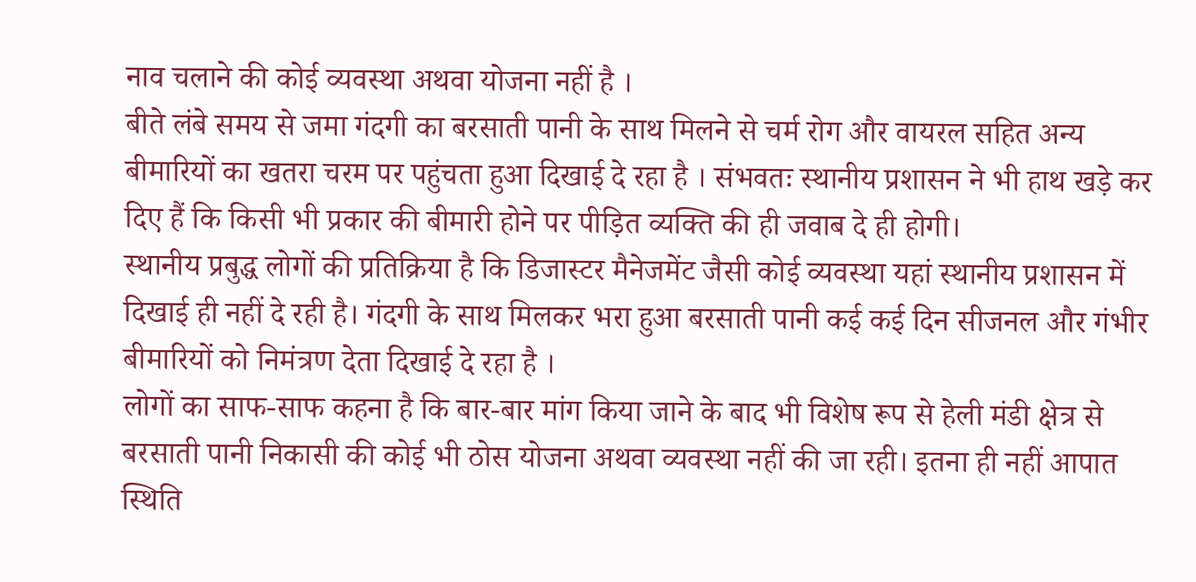नाव चलाने की कोई व्यवस्था अथवा योजना नहीं है ।
बीते लंबे समय से जमा गंदगी का बरसाती पानी के साथ मिलने से चर्म रोग और वायरल सहित अन्य बीमारियों का खतरा चरम पर पहुंचता हुआ दिखाई दे रहा है । संभवतः स्थानीय प्रशासन ने भी हाथ खड़े कर दिए हैं कि किसी भी प्रकार की बीमारी होने पर पीड़ित व्यक्ति की ही जवाब दे ही होगी।
स्थानीय प्रबुद्ध लोगों की प्रतिक्रिया है कि डिजास्टर मैनेजमेंट जैसी कोई व्यवस्था यहां स्थानीय प्रशासन में दिखाई ही नहीं दे रही है। गंदगी के साथ मिलकर भरा हुआ बरसाती पानी कई कई दिन सीजनल और गंभीर बीमारियों को निमंत्रण देता दिखाई दे रहा है ।
लोगों का साफ-साफ कहना है कि बार-बार मांग किया जाने के बाद भी विशेष रूप से हेली मंडी क्षेत्र से बरसाती पानी निकासी की कोई भी ठोस योजना अथवा व्यवस्था नहीं की जा रही। इतना ही नहीं आपात स्थिति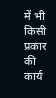में भी किसी प्रकार की कार्य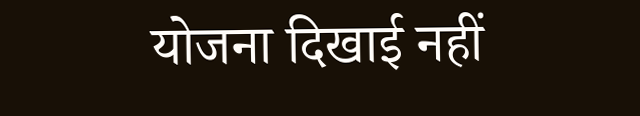योजना दिखाई नहीं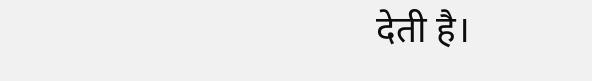देती है।